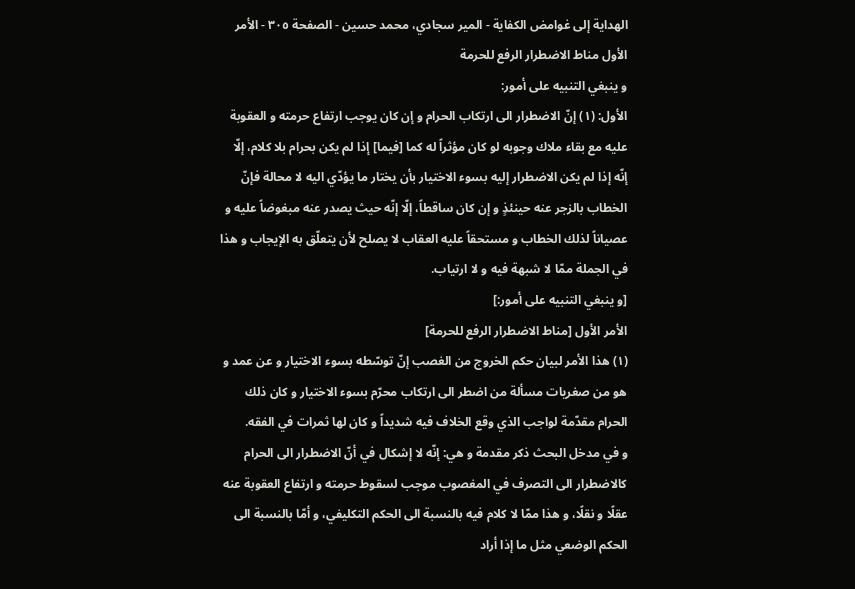الهداية إلى غوامض الكفاية - المير سجادي، محمد حسين - الصفحة ٣٠٥ - الأمر الأول مناط الاضطرار الرفع للحرمة
و ينبغي التنبيه على أمور:
الأول: (١) إنّ الاضطرار الى ارتكاب الحرام و إن كان يوجب ارتفاع حرمته و العقوبة عليه مع بقاء ملاك وجوبه لو كان مؤثراً له كما [فيما] إذا لم يكن بحرام بلا كلام، إلّا إنّه إذا لم يكن الاضطرار إليه بسوء الاختيار بأن يختار ما يؤدّي اليه لا محالة فإنّ الخطاب بالزجر عنه حينئذٍ و إن كان ساقطاً، إلّا إنّه حيث يصدر عنه مبغوضاً عليه و عصياناً لذلك الخطاب و مستحقاً عليه العقاب لا يصلح لأن يتعلّق به الإيجاب و هذا في الجملة ممّا لا شبهة فيه و لا ارتياب.
[و ينبغي التنبيه على أمور:]
الأمر الأول [مناط الاضطرار الرفع للحرمة]
(١) هذا الأمر لبيان حكم الخروج من الغصب إنّ توسّطه بسوء الاختيار و عن عمد و هو من صغريات مسألة من اضطر الى ارتكاب محرّم بسوء الاختيار و كان ذلك الحرام مقدّمة لواجب الذي وقع الخلاف فيه شديداً و كان لها ثمرات في الفقه.
و في مدخل البحث ذكر مقدمة و هي: إنّه لا إشكال في أنّ الاضطرار الى الحرام كالاضطرار الى التصرف في المغصوب موجب لسقوط حرمته و ارتفاع العقوبة عنه عقلًا و نقلًا، و هذا ممّا لا كلام فيه بالنسبة الى الحكم التكليفي، و أمّا بالنسبة الى الحكم الوضعي مثل ما إذا أراد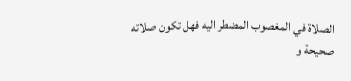الصلاة في المغصوب المضطر اليه فهل تكون صلاته صحيحة و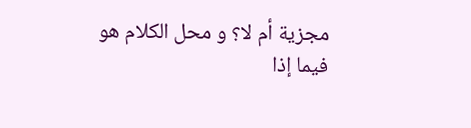مجزية أم لا؟ و محل الكلام هو فيما إذا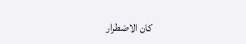كان الاضطرار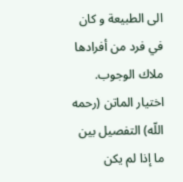الى الطبيعة و كان في فرد من أفرادها ملاك الوجوب.
اختيار الماتن (رحمه اللّه) التفصيل بين ما إذا لم يكن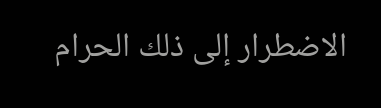الاضطرار إلى ذلك الحرام